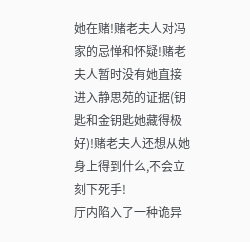她在赌!赌老夫人对冯家的忌惮和怀疑!赌老夫人暂时没有她直接进入静思苑的证据(钥匙和金钥匙她藏得极好)!赌老夫人还想从她身上得到什么,不会立刻下死手!
厅内陷入了一种诡异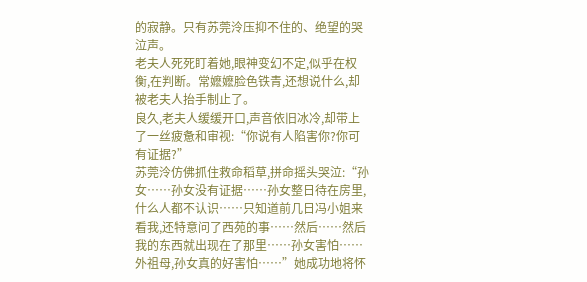的寂静。只有苏莞泠压抑不住的、绝望的哭泣声。
老夫人死死盯着她,眼神变幻不定,似乎在权衡,在判断。常嬷嬷脸色铁青,还想说什么,却被老夫人抬手制止了。
良久,老夫人缓缓开口,声音依旧冰冷,却带上了一丝疲惫和审视:“你说有人陷害你?你可有证据?”
苏莞泠仿佛抓住救命稻草,拼命摇头哭泣:“孙女……孙女没有证据……孙女整日待在房里,什么人都不认识……只知道前几日冯小姐来看我,还特意问了西苑的事……然后……然后我的东西就出现在了那里……孙女害怕……外祖母,孙女真的好害怕……”她成功地将怀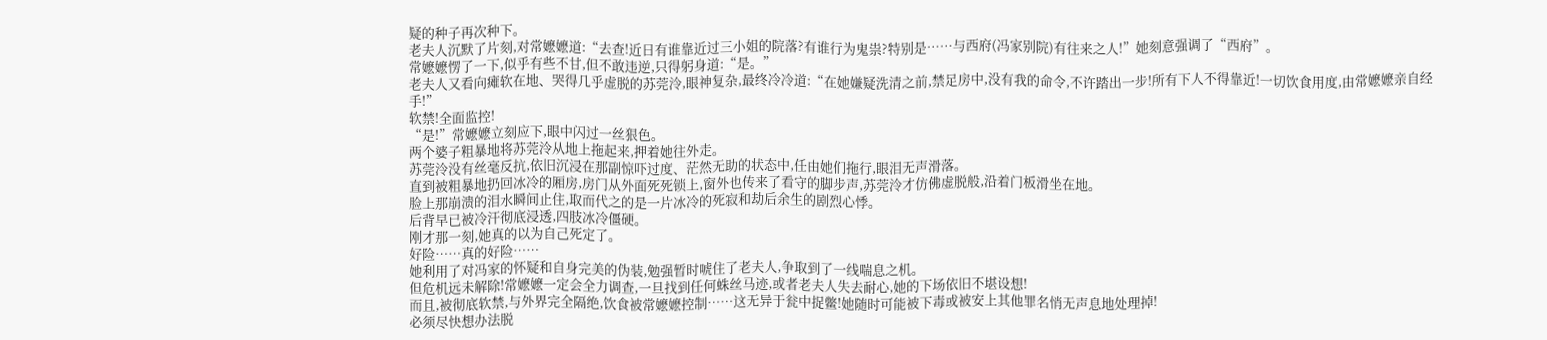疑的种子再次种下。
老夫人沉默了片刻,对常嬷嬷道:“去查!近日有谁靠近过三小姐的院落?有谁行为鬼祟?特别是……与西府(冯家别院)有往来之人!”她刻意强调了“西府”。
常嬷嬷愣了一下,似乎有些不甘,但不敢违逆,只得躬身道:“是。”
老夫人又看向瘫软在地、哭得几乎虚脱的苏莞泠,眼神复杂,最终冷冷道:“在她嫌疑洗清之前,禁足房中,没有我的命令,不许踏出一步!所有下人不得靠近!一切饮食用度,由常嬷嬷亲自经手!”
软禁!全面监控!
“是!”常嬷嬷立刻应下,眼中闪过一丝狠色。
两个婆子粗暴地将苏莞泠从地上拖起来,押着她往外走。
苏莞泠没有丝毫反抗,依旧沉浸在那副惊吓过度、茫然无助的状态中,任由她们拖行,眼泪无声滑落。
直到被粗暴地扔回冰冷的厢房,房门从外面死死锁上,窗外也传来了看守的脚步声,苏莞泠才仿佛虚脱般,沿着门板滑坐在地。
脸上那崩溃的泪水瞬间止住,取而代之的是一片冰冷的死寂和劫后余生的剧烈心悸。
后背早已被冷汗彻底浸透,四肢冰冷僵硬。
刚才那一刻,她真的以为自己死定了。
好险……真的好险……
她利用了对冯家的怀疑和自身完美的伪装,勉强暂时唬住了老夫人,争取到了一线喘息之机。
但危机远未解除!常嬷嬷一定会全力调查,一旦找到任何蛛丝马迹,或者老夫人失去耐心,她的下场依旧不堪设想!
而且,被彻底软禁,与外界完全隔绝,饮食被常嬷嬷控制……这无异于瓮中捉鳖!她随时可能被下毒或被安上其他罪名悄无声息地处理掉!
必须尽快想办法脱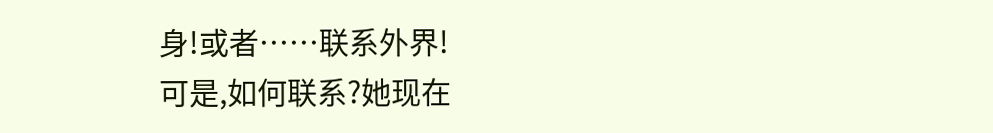身!或者……联系外界!
可是,如何联系?她现在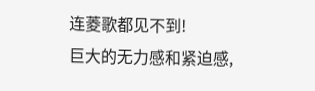连菱歌都见不到!
巨大的无力感和紧迫感,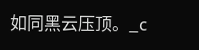如同黑云压顶。_c